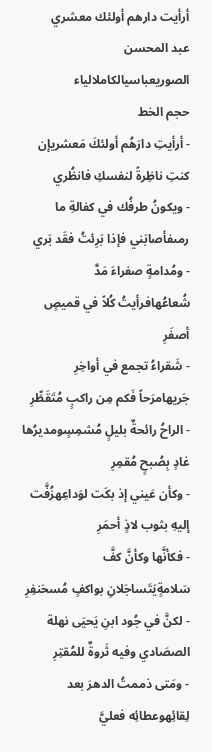أرأيت دارهم أولئك معشري
عبد المحسن الصوريعباسيالكاملالياء
حجم الخط
- أرأيتِ دارَهُم أولئكَ مَعشريإن كنتِ ناظِرةً لنفسكِ فانظُري
- ويكونُ طرفُك في كفالةِ ما رمىفأصابَني فإذا بَرِئتُ فقَد بَري
- ومُدامةٍ صفراءَ مَدَّ شُعاعُهافرأيتُ كُلاً في قميصٍ أصفَرِ
- شَقراءُ تجمع في أواخِرِ جَريهامرَحاً فَكم مِن راكبٍ مُتَقَطِّرِ
- الراحُ رائحةٌ بليلٍ مُشمِسٍومديرُها غادٍ بِصُبحٍ مُقمِرِ
- وكأن عَيني إذ بكَت لوَداعِهزُفَّت إليهِ بثوب لاذٍ أحمَرِ
- فكأنَّها وكأنَّ كفَّ سَلامةٍيَتَساجَلانِ بواكفٍ مُسحَنفِرِ
- لكنَّ في جُود ابنِ يَحيَى نهلة الصصَادي وفيه ثَروةٌ للمُقتِرِ
- ومَتى ذممتُ الدهرَ بعد لِقائِهوعطائِه فعليَّ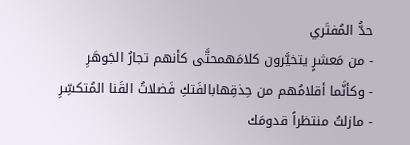حدُّ المُفتَري
- من مَعشرٍ يتخيَّرون كلامَهمحتَّى كأنهم تجارُ الجَوهَرِ
- وكأنَّما أقلامُهم من حِذقِهابالفَتكِ فَضلاتُ القَنا المُتكسِّرِ
- مازلتُ منتظراً قدومَك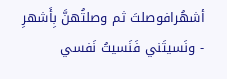أشهُرافوصلتَ ثم وصلتُهنَّ بِأَشهرِ
- ونَسيتَني فَنَسيتُ نَفسي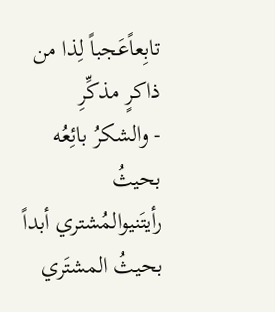تابِعاًعَجباً لِذا من ذاكرٍ مذكِّرِ
- والشكرُ بائِعُه بحيثُ رأيتَنيوالمُشتري أبداً بحيثُ المشتَري